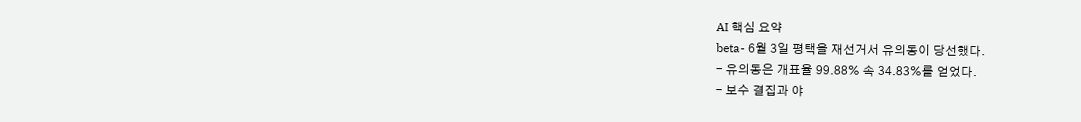AI 핵심 요약
beta- 6월 3일 평택을 재선거서 유의동이 당선했다.
- 유의동은 개표율 99.88% 속 34.83%를 얻었다.
- 보수 결집과 야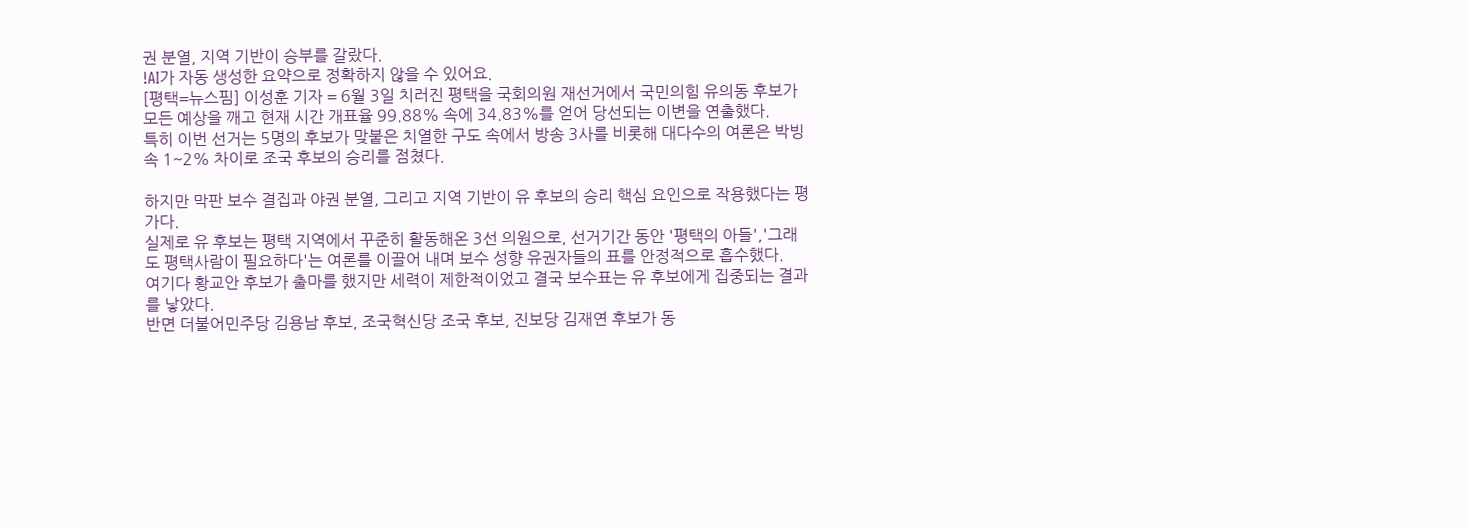권 분열, 지역 기반이 승부를 갈랐다.
!AI가 자동 생성한 요약으로 정확하지 않을 수 있어요.
[평택=뉴스핌] 이성훈 기자 = 6월 3일 치러진 평택을 국회의원 재선거에서 국민의힘 유의동 후보가 모든 예상을 깨고 현재 시간 개표율 99.88% 속에 34.83%를 얻어 당선되는 이변을 연출했다.
특히 이번 선거는 5명의 후보가 맞붙은 치열한 구도 속에서 방송 3사를 비롯해 대다수의 여론은 박빙속 1~2% 차이로 조국 후보의 승리를 점쳤다.

하지만 막판 보수 결집과 야권 분열, 그리고 지역 기반이 유 후보의 승리 핵심 요인으로 작용했다는 평가다.
실제로 유 후보는 평택 지역에서 꾸준히 활동해온 3선 의원으로, 선거기간 동안 '평택의 아들','그래도 평택사람이 필요하다'는 여론를 이끌어 내며 보수 성향 유권자들의 표를 안정적으로 흡수했다.
여기다 황교안 후보가 출마를 했지만 세력이 제한적이었고 결국 보수표는 유 후보에게 집중되는 결과를 낳았다.
반면 더불어민주당 김용남 후보, 조국혁신당 조국 후보, 진보당 김재연 후보가 동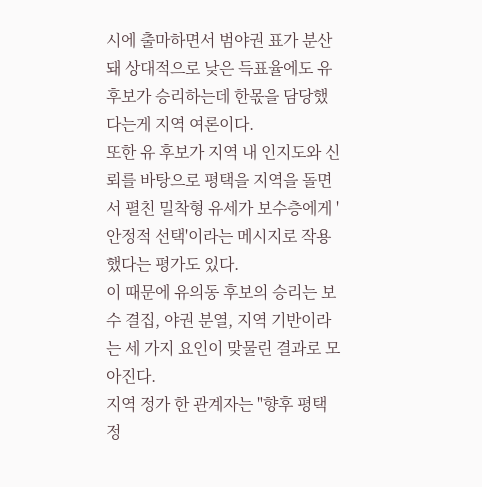시에 출마하면서 범야권 표가 분산돼 상대적으로 낮은 득표율에도 유 후보가 승리하는데 한몫을 담당했다는게 지역 여론이다.
또한 유 후보가 지역 내 인지도와 신뢰를 바탕으로 평택을 지역을 돌면서 펼친 밀착형 유세가 보수층에게 '안정적 선택'이라는 메시지로 작용했다는 평가도 있다.
이 때문에 유의동 후보의 승리는 보수 결집, 야권 분열, 지역 기반이라는 세 가지 요인이 맞물린 결과로 모아진다.
지역 정가 한 관계자는 "향후 평택 정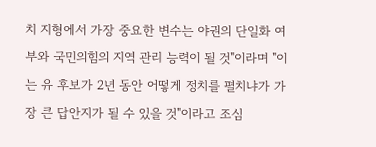치 지형에서 가장 중요한 변수는 야권의 단일화 여부와 국민의힘의 지역 관리 능력이 될 것"이라며 "이는 유 후보가 2년 동안 어떻게 정치를 펼치냐가 가장 큰 답안지가 될 수 있을 것"이라고 조심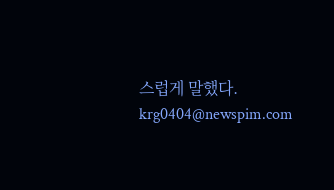스럽게 말했다.
krg0404@newspim.com